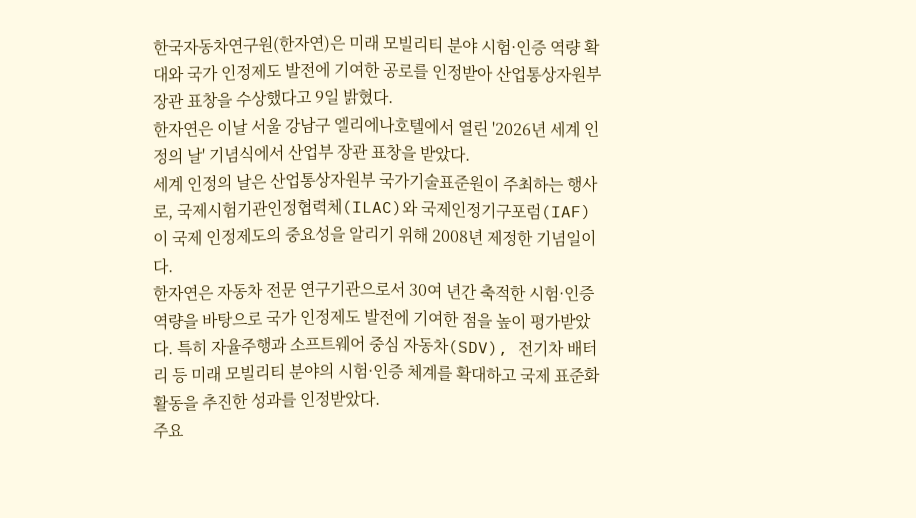한국자동차연구원(한자연)은 미래 모빌리티 분야 시험·인증 역량 확대와 국가 인정제도 발전에 기여한 공로를 인정받아 산업통상자원부 장관 표창을 수상했다고 9일 밝혔다.
한자연은 이날 서울 강남구 엘리에나호텔에서 열린 '2026년 세계 인정의 날' 기념식에서 산업부 장관 표창을 받았다.
세계 인정의 날은 산업통상자원부 국가기술표준원이 주최하는 행사로, 국제시험기관인정협력체(ILAC)와 국제인정기구포럼(IAF)이 국제 인정제도의 중요성을 알리기 위해 2008년 제정한 기념일이다.
한자연은 자동차 전문 연구기관으로서 30여 년간 축적한 시험·인증 역량을 바탕으로 국가 인정제도 발전에 기여한 점을 높이 평가받았다. 특히 자율주행과 소프트웨어 중심 자동차(SDV), 전기차 배터리 등 미래 모빌리티 분야의 시험·인증 체계를 확대하고 국제 표준화 활동을 추진한 성과를 인정받았다.
주요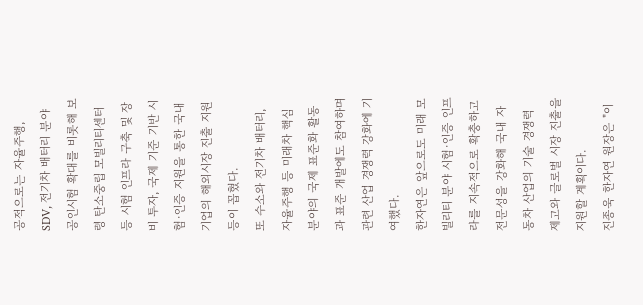공적으로는 자율주행, SDV, 전기차 배터리 분야 공인시험 확대를 비롯해 보령 탄소중립 모빌리티센터 등 시험 인프라 구축 및 장비 투자, 국제 기준 기반 시험·인증 지원을 통한 국내 기업의 해외시장 진출 지원 등이 꼽혔다.
또 수소와 전기차 배터리, 자율주행 등 미래차 핵심 분야의 국제 표준화 활동과 표준 개발에도 참여하며 관련 산업 경쟁력 강화에 기여했다.
한자연은 앞으로도 미래 모빌리티 분야 시험·인증 인프라를 지속적으로 확충하고 전문성을 강화해 국내 자동차 산업의 기술 경쟁력 제고와 글로벌 시장 진출을 지원할 계획이다.
진종욱 한자연 원장은 "이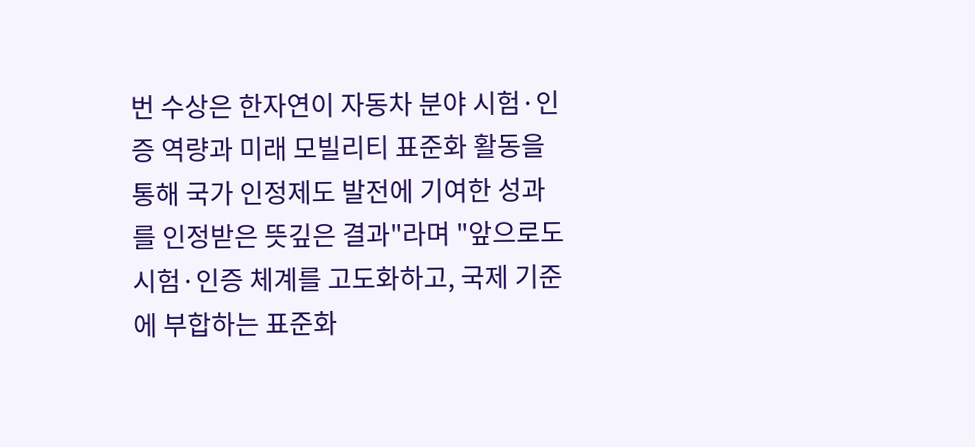번 수상은 한자연이 자동차 분야 시험·인증 역량과 미래 모빌리티 표준화 활동을 통해 국가 인정제도 발전에 기여한 성과를 인정받은 뜻깊은 결과"라며 "앞으로도 시험·인증 체계를 고도화하고, 국제 기준에 부합하는 표준화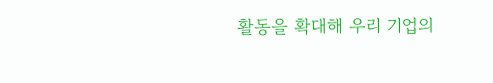활동을 확대해 우리 기업의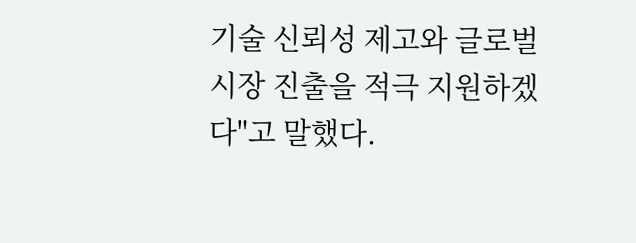기술 신뢰성 제고와 글로벌 시장 진출을 적극 지원하겠다"고 말했다.